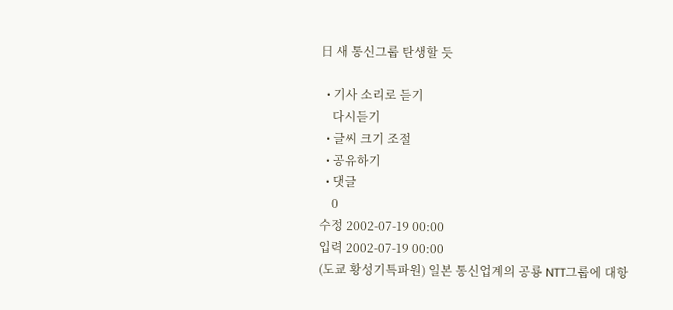日 새 통신그룹 탄생할 듯

  • 기사 소리로 듣기
    다시듣기
  • 글씨 크기 조절
  • 공유하기
  • 댓글
    0
수정 2002-07-19 00:00
입력 2002-07-19 00:00
(도쿄 황성기특파원) 일본 통신업계의 공룡 NTT그룹에 대항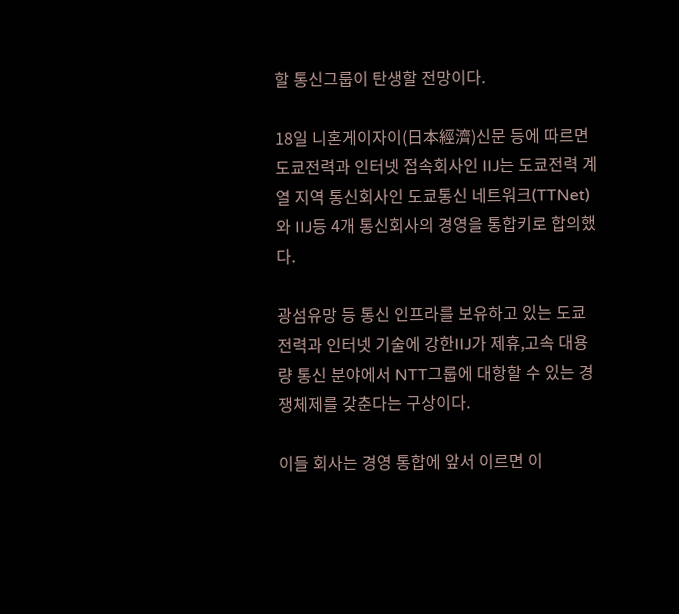할 통신그룹이 탄생할 전망이다.

18일 니혼게이자이(日本經濟)신문 등에 따르면 도쿄전력과 인터넷 접속회사인 IIJ는 도쿄전력 계열 지역 통신회사인 도쿄통신 네트워크(TTNet)와 IIJ등 4개 통신회사의 경영을 통합키로 합의했다.

광섬유망 등 통신 인프라를 보유하고 있는 도쿄전력과 인터넷 기술에 강한IIJ가 제휴,고속 대용량 통신 분야에서 NTT그룹에 대항할 수 있는 경쟁체제를 갖춘다는 구상이다.

이들 회사는 경영 통합에 앞서 이르면 이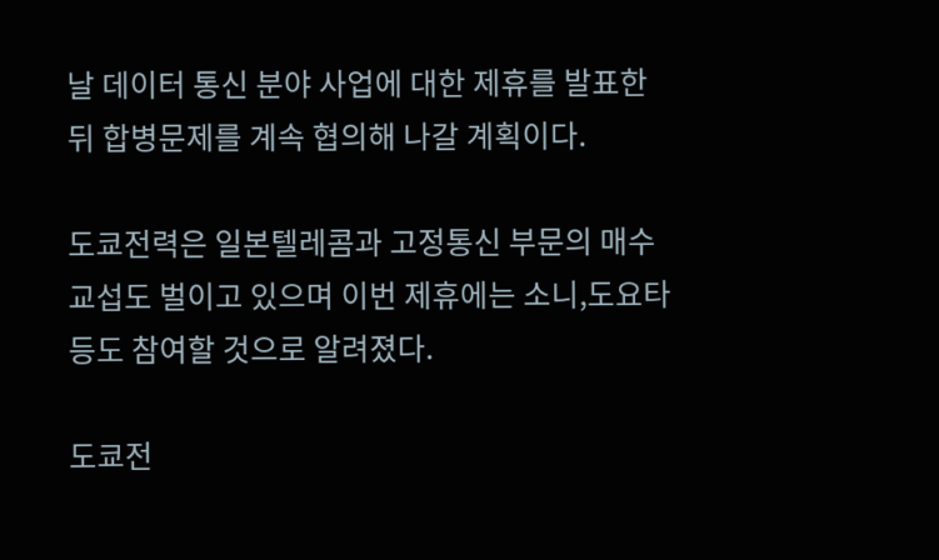날 데이터 통신 분야 사업에 대한 제휴를 발표한 뒤 합병문제를 계속 협의해 나갈 계획이다.

도쿄전력은 일본텔레콤과 고정통신 부문의 매수 교섭도 벌이고 있으며 이번 제휴에는 소니,도요타 등도 참여할 것으로 알려졌다.

도쿄전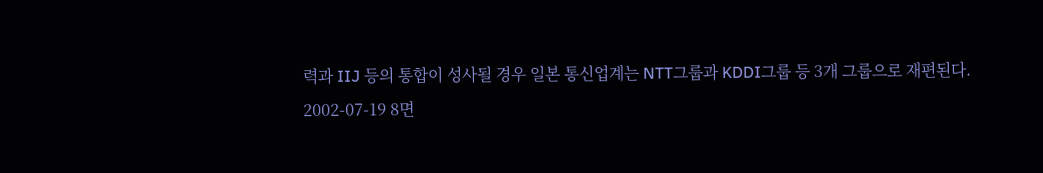력과 IIJ 등의 통합이 성사될 경우 일본 통신업계는 NTT그룹과 KDDI그룹 등 3개 그룹으로 재편된다.
2002-07-19 8면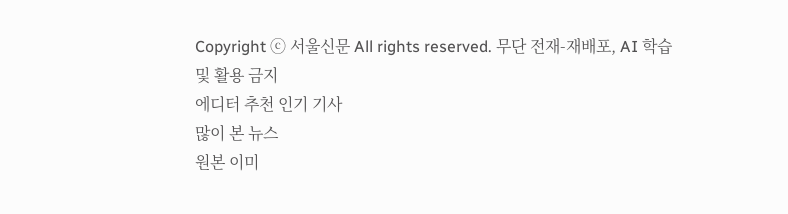Copyright ⓒ 서울신문 All rights reserved. 무단 전재-재배포, AI 학습 및 활용 금지
에디터 추천 인기 기사
많이 본 뉴스
원본 이미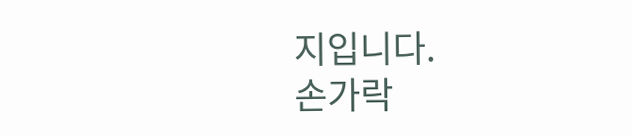지입니다.
손가락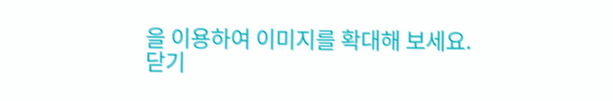을 이용하여 이미지를 확대해 보세요.
닫기